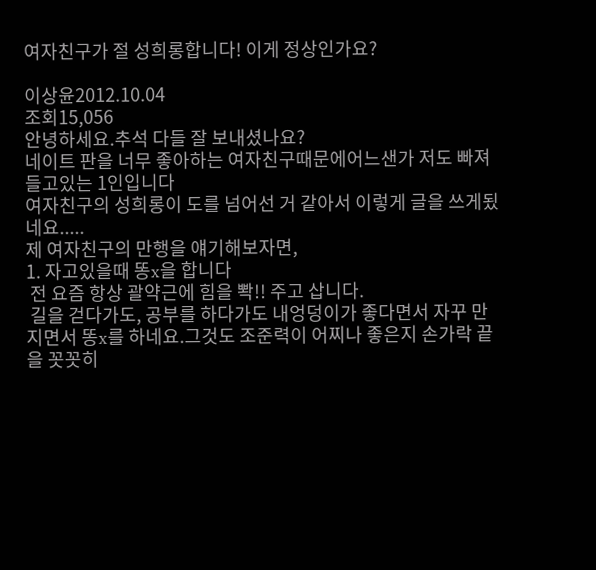여자친구가 절 성희롱합니다! 이게 정상인가요?

이상윤2012.10.04
조회15,056
안녕하세요.추석 다들 잘 보내셨나요?
네이트 판을 너무 좋아하는 여자친구때문에어느샌가 저도 빠져들고있는 1인입니다
여자친구의 성희롱이 도를 넘어선 거 같아서 이렇게 글을 쓰게됬네요.....
제 여자친구의 만행을 얘기해보자면,
1. 자고있을때 똥x을 합니다
 전 요즘 항상 괄약근에 힘을 뽝!! 주고 삽니다.
 길을 걷다가도, 공부를 하다가도 내엉덩이가 좋다면서 자꾸 만지면서 똥x를 하네요.그것도 조준력이 어찌나 좋은지 손가락 끝을 꼿꼿히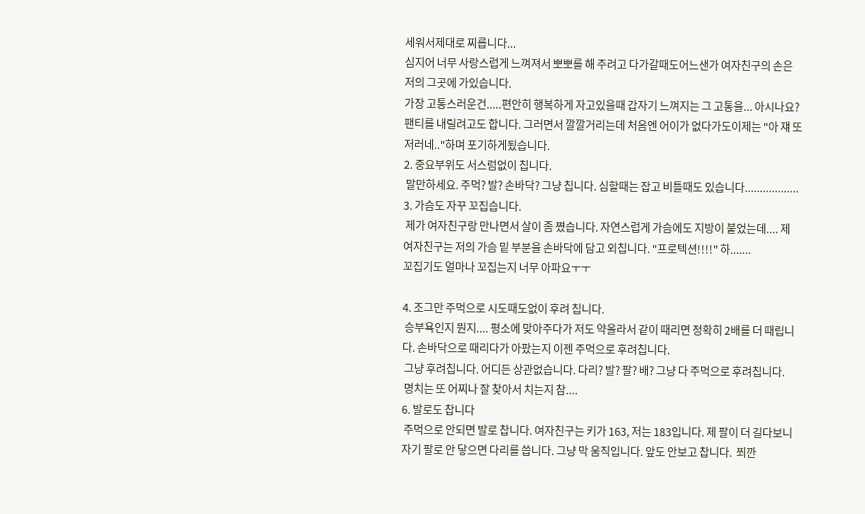세워서제대로 찌릅니다...
심지어 너무 사랑스럽게 느껴져서 뽀뽀를 해 주려고 다가갈때도어느샌가 여자친구의 손은 저의 그곳에 가있습니다.
가장 고통스러운건.....편안히 행복하게 자고있을때 갑자기 느껴지는 그 고통을... 아시나요? 팬티를 내릴려고도 합니다. 그러면서 깔깔거리는데 처음엔 어이가 없다가도이제는 "아 쟤 또저러네.."하며 포기하게됬습니다.
2. 중요부위도 서스럼없이 칩니다.
 말만하세요. 주먹? 발? 손바닥? 그냥 칩니다. 심할때는 잡고 비틀때도 있습니다..................
3. 가슴도 자꾸 꼬집습니다.
 제가 여자친구랑 만나면서 살이 좀 쪘습니다. 자연스럽게 가슴에도 지방이 붙었는데.... 제 여자친구는 저의 가슴 밑 부분을 손바닥에 담고 외칩니다. "프로텍션!!!!" 하.......
꼬집기도 얼마나 꼬집는지 너무 아파요ㅜㅜ

4. 조그만 주먹으로 시도때도없이 후려 칩니다.
 승부욕인지 뭔지.... 평소에 맞아주다가 저도 약올라서 같이 때리면 정확히 2배를 더 때립니다. 손바닥으로 때리다가 아팠는지 이젠 주먹으로 후려칩니다.
 그냥 후려칩니다. 어디든 상관없습니다. 다리? 발? 팔? 배? 그냥 다 주먹으로 후려칩니다.
 명치는 또 어찌나 잘 찾아서 치는지 참....
6. 발로도 찹니다
 주먹으로 안되면 발로 찹니다. 여자친구는 키가 163, 저는 183입니다. 제 팔이 더 길다보니 자기 팔로 안 닿으면 다리를 씁니다. 그냥 막 움직입니다. 앞도 안보고 찹니다.  쬐깐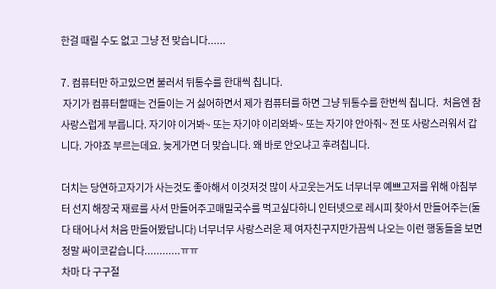한걸 때릴 수도 없고 그냥 전 맞습니다......

7. 컴퓨터만 하고있으면 불러서 뒤통수를 한대씩 칩니다.
 자기가 컴퓨터할때는 건들이는 거 싫어하면서 제가 컴퓨터를 하면 그냥 뒤통수를 한번씩 칩니다.  처음엔 참 사랑스럽게 부릅니다. 자기야 이거봐~ 또는 자기야 이리와봐~ 또는 자기야 안아줘~ 전 또 사랑스러워서 갑니다. 가야죠 부르는데요. 늦게가면 더 맞습니다. 왜 바로 안오냐고 후려칩니다.

더치는 당연하고자기가 사는것도 좋아해서 이것저것 많이 사고웃는거도 너무너무 예쁘고저를 위해 아침부터 선지 해장국 재료를 사서 만들어주고매밀국수를 먹고싶다하니 인터넷으로 레시피 찾아서 만들어주는(둘 다 태어나서 처음 만들어봤답니다) 너무너무 사랑스러운 제 여자친구지만가끔씩 나오는 이런 행동들을 보면 정말 싸이코같습니다............ㅠㅠ
차마 다 구구절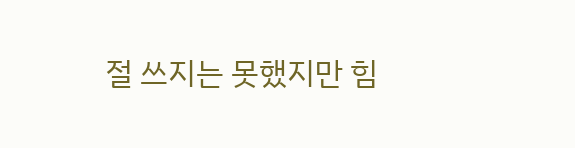절 쓰지는 못했지만 힘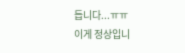듭니다...ㅠㅠ
이게 정상입니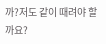까?저도 같이 때려야 할까요?